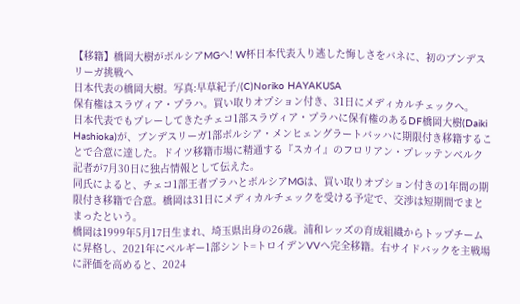【移籍】橋岡大樹がボルシアMGへ! W杯日本代表入り逃した悔しさをバネに、初のブンデスリーガ挑戦へ
日本代表の橋岡大樹。写真:早草紀子/(C)Noriko HAYAKUSA
保有権はスラヴィア・プラハ。買い取りオプション付き、31日にメディカルチェックへ。
日本代表でもプレーしてきたチェコ1部スラヴィア・プラハに保有権のあるDF橋岡大樹(Daiki Hashioka)が、ブンデスリーガ1部ボルシア・メンヒェングラートバッハに期限付き移籍することで合意に達した。ドイツ移籍市場に精通する『スカイ』のフロリアン・プレッテンベルク記者が7月30日に独占情報として伝えた。
同氏によると、チェコ1部王者プラハとボルシアMGは、買い取りオプション付きの1年間の期限付き移籍で合意。橋岡は31日にメディカルチェックを受ける予定で、交渉は短期間でまとまったという。
橋岡は1999年5月17日生まれ、埼玉県出身の26歳。浦和レッズの育成組織からトップチームに昇格し、2021年にベルギー1部シント=トロイデンVVへ完全移籍。右サイドバックを主戦場に評価を高めると、2024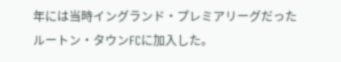年には当時イングランド・プレミアリーグだったルートン・タウンFCに加入した。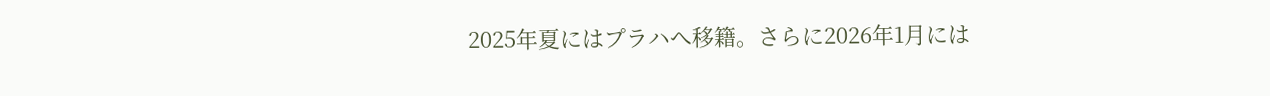2025年夏にはプラハへ移籍。さらに2026年1月には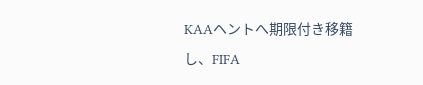KAAヘントへ期限付き移籍し、FIFA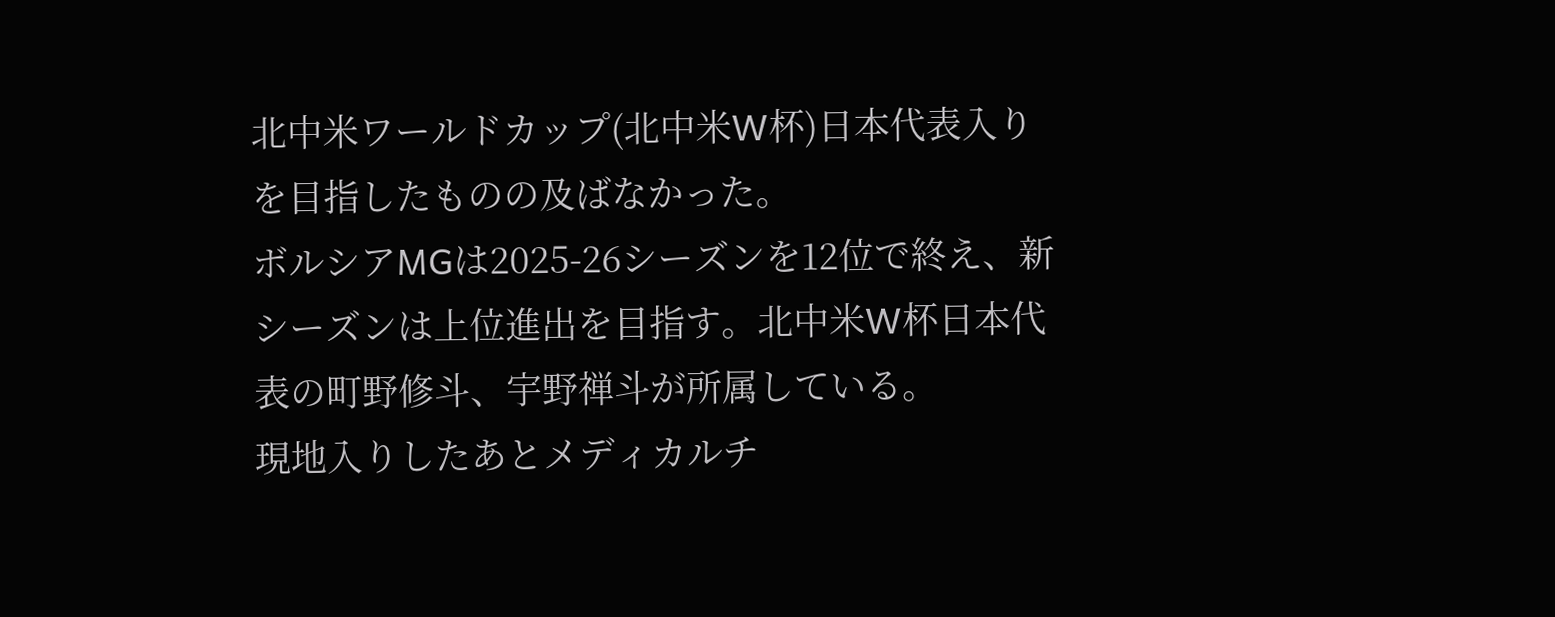北中米ワールドカップ(北中米W杯)日本代表入りを目指したものの及ばなかった。
ボルシアMGは2025-26シーズンを12位で終え、新シーズンは上位進出を目指す。北中米W杯日本代表の町野修斗、宇野禅斗が所属している。
現地入りしたあとメディカルチ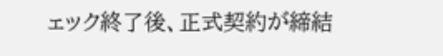ェック終了後、正式契約が締結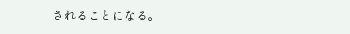されることになる。